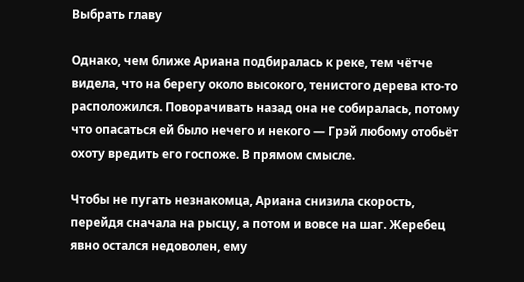Выбрать главу

Однако, чем ближе Ариана подбиралась к реке, тем чётче видела, что на берегу около высокого, тенистого дерева кто-то расположился. Поворачивать назад она не собиралась, потому что опасаться ей было нечего и некого — Грэй любому отобьёт охоту вредить его госпоже. В прямом смысле.

Чтобы не пугать незнакомца, Ариана снизила скорость, перейдя сначала на рысцу, а потом и вовсе на шаг. Жеребец явно остался недоволен, ему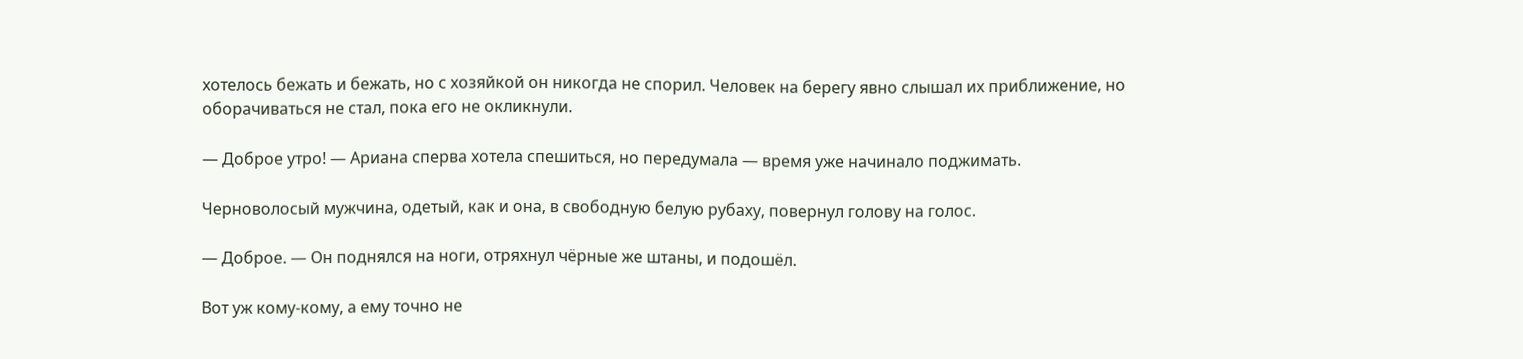хотелось бежать и бежать, но с хозяйкой он никогда не спорил. Человек на берегу явно слышал их приближение, но оборачиваться не стал, пока его не окликнули.

— Доброе утро! — Ариана сперва хотела спешиться, но передумала — время уже начинало поджимать.

Черноволосый мужчина, одетый, как и она, в свободную белую рубаху, повернул голову на голос.

— Доброе. — Он поднялся на ноги, отряхнул чёрные же штаны, и подошёл.

Вот уж кому-кому, а ему точно не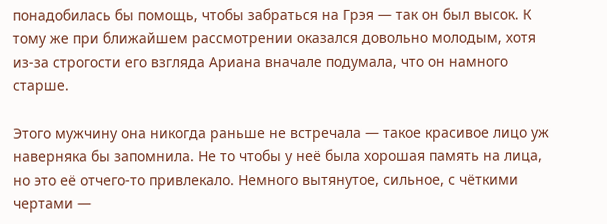понадобилась бы помощь, чтобы забраться на Грэя — так он был высок. К тому же при ближайшем рассмотрении оказался довольно молодым, хотя из-за строгости его взгляда Ариана вначале подумала, что он намного старше.

Этого мужчину она никогда раньше не встречала — такое красивое лицо уж наверняка бы запомнила. Не то чтобы у неё была хорошая память на лица, но это её отчего-то привлекало. Немного вытянутое, сильное, с чёткими чертами —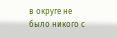в округе не было никого с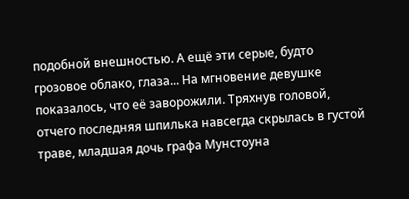подобной внешностью. А ещё эти серые, будто грозовое облако, глаза... На мгновение девушке показалось, что её заворожили. Тряхнув головой, отчего последняя шпилька навсегда скрылась в густой траве, младшая дочь графа Мунстоуна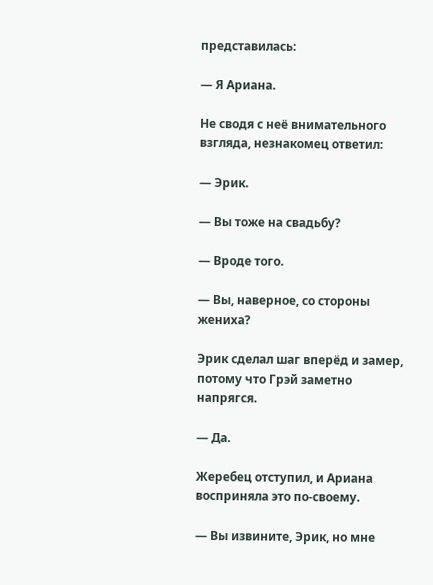представилась:

— Я Ариана.

Не сводя с неё внимательного взгляда, незнакомец ответил:

— Эрик.

— Вы тоже на свадьбу?

— Вроде того.

— Вы, наверное, со стороны жениха?

Эрик сделал шаг вперёд и замер, потому что Грэй заметно напрягся.

— Да.

Жеребец отступил, и Ариана восприняла это по-своему.

— Вы извините, Эрик, но мне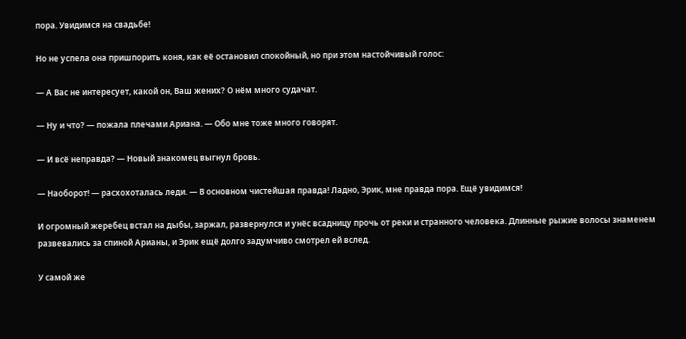пора. Увидимся на свадьбе!

Но не успела она пришпорить коня, как её остановил спокойный, но при этом настойчивый голос:

— А Вас не интересует, какой он, Ваш жених? О нём много судачат.

— Ну и что? — пожала плечами Ариана. — Обо мне тоже много говорят.

— И всё неправда? — Новый знакомец выгнул бровь.

— Наоборот! — расхохоталась леди. — В основном чистейшая правда! Ладно, Эрик, мне правда пора. Ещё увидимся!

И огромный жеребец встал на дыбы, заржал, развернулся и унёс всадницу прочь от реки и странного человека. Длинные рыжие волосы знаменем развевались за спиной Арианы, и Эрик ещё долго задумчиво смотрел ей вслед.

У самой же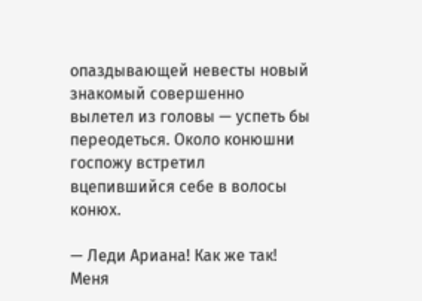опаздывающей невесты новый знакомый совершенно вылетел из головы — успеть бы переодеться. Около конюшни госпожу встретил вцепившийся себе в волосы конюх.

— Леди Ариана! Как же так! Меня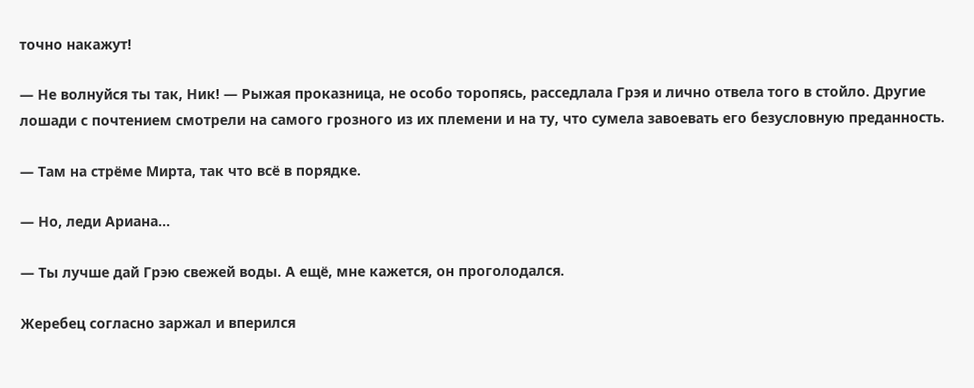точно накажут!

— Не волнуйся ты так, Ник! — Рыжая проказница, не особо торопясь, расседлала Грэя и лично отвела того в стойло. Другие лошади с почтением смотрели на самого грозного из их племени и на ту, что сумела завоевать его безусловную преданность.

— Там на стрёме Мирта, так что всё в порядке.

— Но, леди Ариана...

— Ты лучше дай Грэю свежей воды. А ещё, мне кажется, он проголодался.

Жеребец согласно заржал и вперился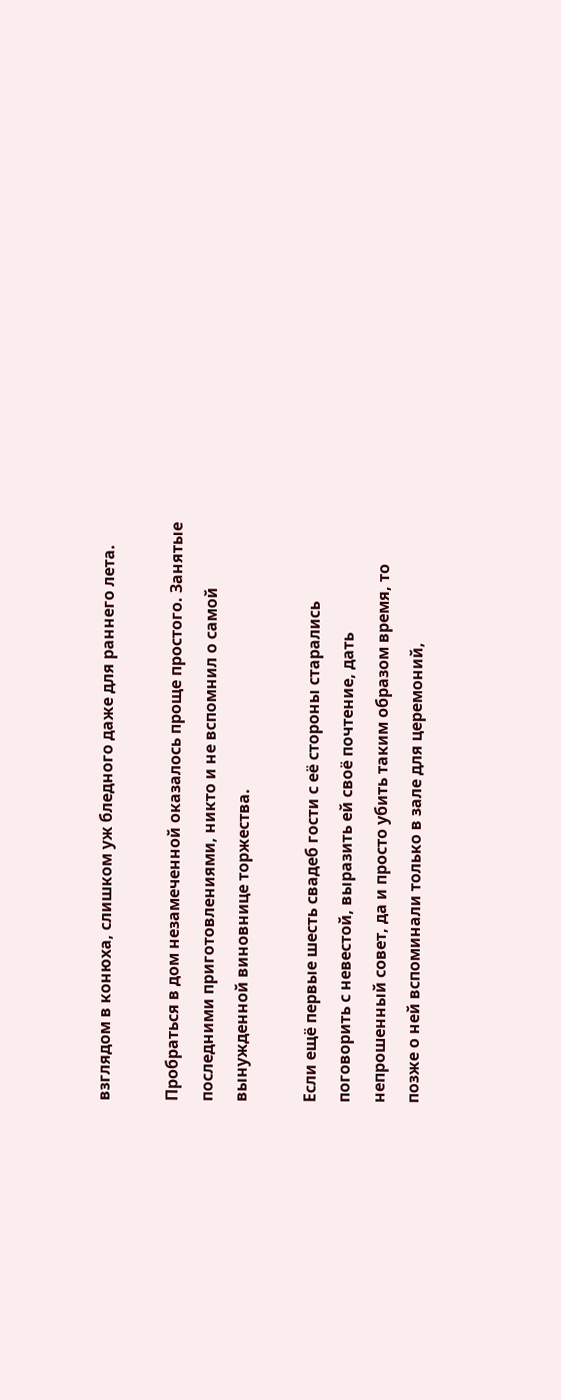взглядом в конюха, слишком уж бледного даже для раннего лета.

Пробраться в дом незамеченной оказалось проще простого. Занятые последними приготовлениями, никто и не вспомнил о самой вынужденной виновнице торжества.

Если ещё первые шесть свадеб гости с её стороны старались поговорить с невестой, выразить ей своё почтение, дать непрошенный совет, да и просто убить таким образом время, то позже о ней вспоминали только в зале для церемоний,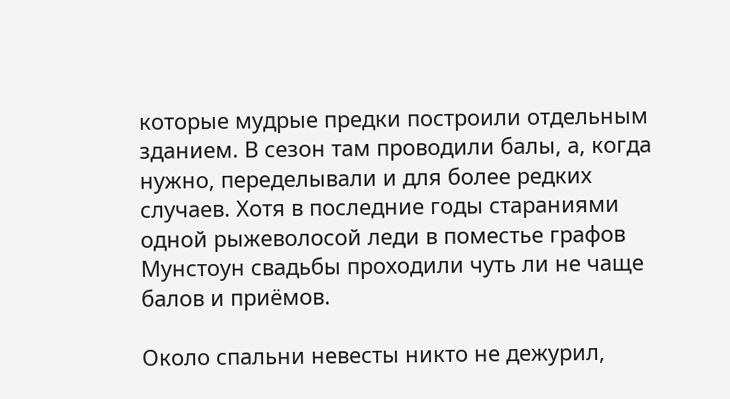которые мудрые предки построили отдельным зданием. В сезон там проводили балы, а, когда нужно, переделывали и для более редких случаев. Хотя в последние годы стараниями одной рыжеволосой леди в поместье графов Мунстоун свадьбы проходили чуть ли не чаще балов и приёмов.

Около спальни невесты никто не дежурил,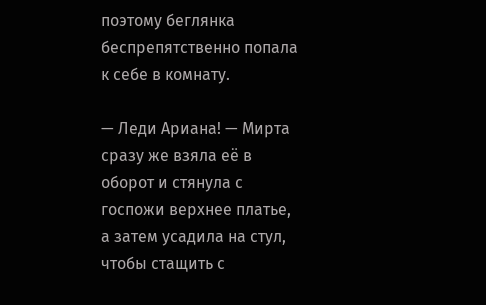поэтому беглянка беспрепятственно попала к себе в комнату.

— Леди Ариана! — Мирта сразу же взяла её в оборот и стянула с госпожи верхнее платье, а затем усадила на стул, чтобы стащить с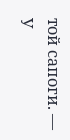той сапоги. — У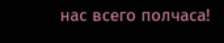нас всего полчаса!